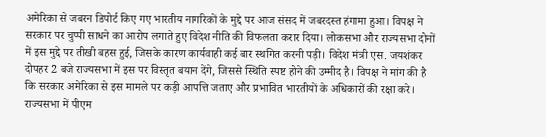अमेरिका से जबरन डिपोर्ट किए गए भारतीय नागरिकों के मुद्दे पर आज संसद में जबरदस्त हंगामा हुआ। विपक्ष ने सरकार पर चुप्पी साधने का आरोप लगाते हुए विदेश नीति की विफलता करार दिया। लोकसभा और राज्यसभा दोनों में इस मुद्दे पर तीखी बहस हुई, जिसके कारण कार्यवाही कई बार स्थगित करनी पड़ी। विदेश मंत्री एस. जयशंकर दोपहर 2 बजे राज्यसभा में इस पर विस्तृत बयान देंगे, जिससे स्थिति स्पष्ट होने की उम्मीद है। विपक्ष ने मांग की है कि सरकार अमेरिका से इस मामले पर कड़ी आपत्ति जताए और प्रभावित भारतीयों के अधिकारों की रक्षा करे।
राज्यसभा में पीएम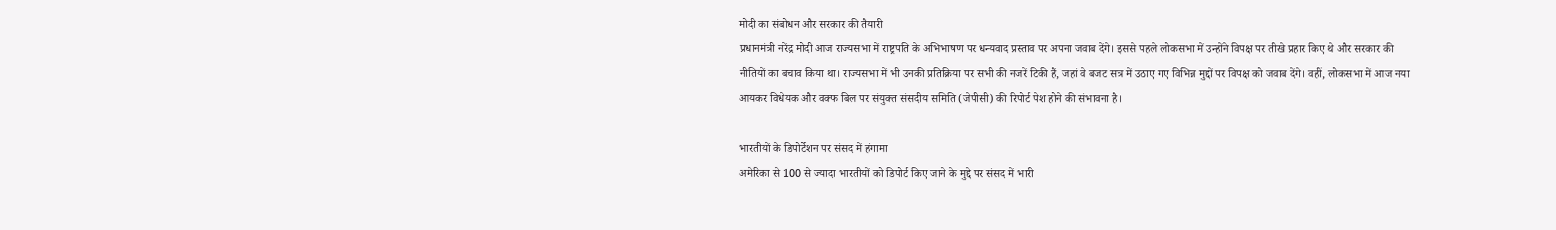मोदी का संबोधन और सरकार की तैयारी
प्रधानमंत्री नरेंद्र मोदी आज राज्यसभा में राष्ट्रपति के अभिभाषण पर धन्यवाद प्रस्ताव पर अपना जवाब देंगे। इससे पहले लोकसभा में उन्होंने विपक्ष पर तीखे प्रहार किए थे और सरकार की नीतियों का बचाव किया था। राज्यसभा में भी उनकी प्रतिक्रिया पर सभी की नजरें टिकी हैं, जहां वे बजट सत्र में उठाए गए विभिन्न मुद्दों पर विपक्ष को जवाब देंगे। वहीं, लोकसभा में आज नया आयकर विधेयक और वक्फ बिल पर संयुक्त संसदीय समिति (जेपीसी) की रिपोर्ट पेश होने की संभावना है।

भारतीयों के डिपोर्टेशन पर संसद में हंगामा
अमेरिका से 100 से ज्यादा भारतीयों को डिपोर्ट किए जाने के मुद्दे पर संसद में भारी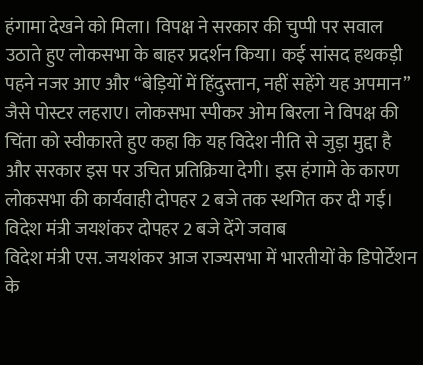हंगामा देखने को मिला। विपक्ष ने सरकार की चुप्पी पर सवाल उठाते हुए लोकसभा के बाहर प्रदर्शन किया। कई सांसद हथकड़ी पहने नजर आए और “बेड़ियों में हिंदुस्तान, नहीं सहेंगे यह अपमान” जैसे पोस्टर लहराए। लोकसभा स्पीकर ओम बिरला ने विपक्ष की चिंता को स्वीकारते हुए कहा कि यह विदेश नीति से जुड़ा मुद्दा है और सरकार इस पर उचित प्रतिक्रिया देगी। इस हंगामे के कारण लोकसभा की कार्यवाही दोपहर 2 बजे तक स्थगित कर दी गई।
विदेश मंत्री जयशंकर दोपहर 2 बजे देंगे जवाब
विदेश मंत्री एस. जयशंकर आज राज्यसभा में भारतीयों के डिपोर्टेशन के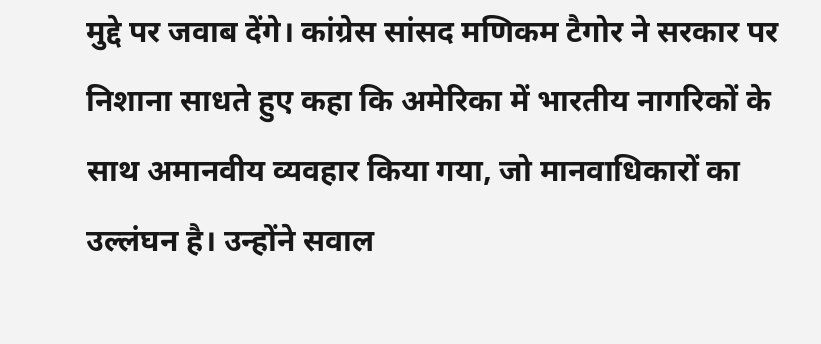मुद्दे पर जवाब देंगे। कांग्रेस सांसद मणिकम टैगोर ने सरकार पर निशाना साधते हुए कहा कि अमेरिका में भारतीय नागरिकों के साथ अमानवीय व्यवहार किया गया, जो मानवाधिकारों का उल्लंघन है। उन्होंने सवाल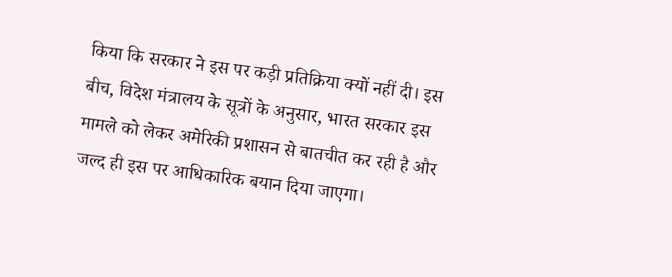किया कि सरकार ने इस पर कड़ी प्रतिक्रिया क्यों नहीं दी। इस बीच, विदेश मंत्रालय के सूत्रों के अनुसार, भारत सरकार इस मामले को लेकर अमेरिकी प्रशासन से बातचीत कर रही है और जल्द ही इस पर आधिकारिक बयान दिया जाएगा।